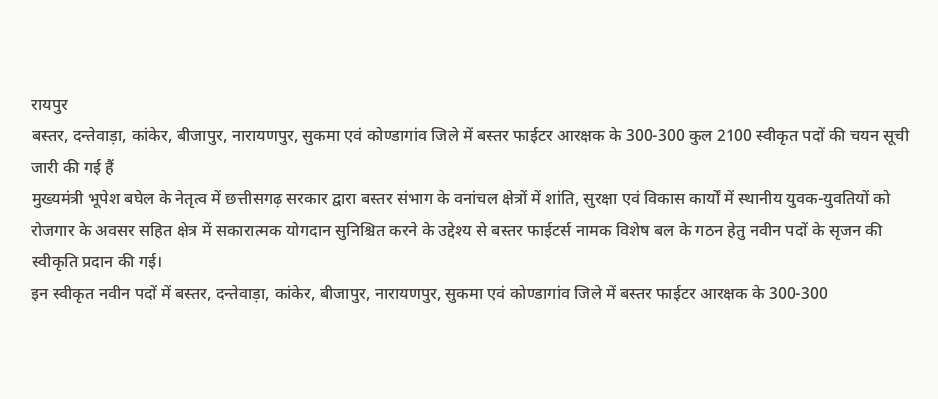रायपुर
बस्तर, दन्तेवाड़ा, कांकेर, बीजापुर, नारायणपुर, सुकमा एवं कोण्डागांव जिले में बस्तर फाईटर आरक्षक के 300-300 कुल 2100 स्वीकृत पदों की चयन सूची जारी की गई हैं
मुख्यमंत्री भूपेश बघेल के नेतृत्व में छत्तीसगढ़ सरकार द्वारा बस्तर संभाग के वनांचल क्षेत्रों में शांति, सुरक्षा एवं विकास कार्यों में स्थानीय युवक-युवतियों को रोजगार के अवसर सहित क्षेत्र में सकारात्मक योगदान सुनिश्चित करने के उद्देश्य से बस्तर फाईटर्स नामक विशेष बल के गठन हेतु नवीन पदों के सृजन की स्वीकृति प्रदान की गई।
इन स्वीकृत नवीन पदों में बस्तर, दन्तेवाड़ा, कांकेर, बीजापुर, नारायणपुर, सुकमा एवं कोण्डागांव जिले में बस्तर फाईटर आरक्षक के 300-300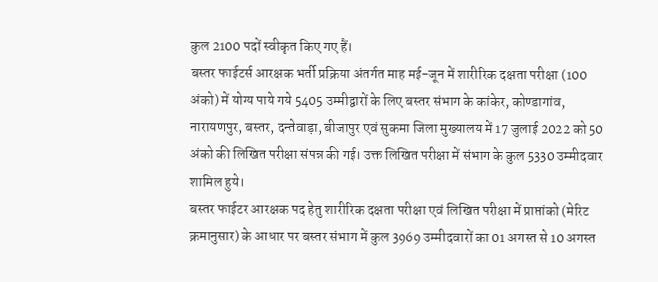कुल 2100 पदों स्वीकृत किए गए हैं।
बस्तर फाईटर्स आरक्षक भर्ती प्रक्रिया अंतर्गत माह मई-जून में शारीरिक दक्षता परीक्षा (100 अंको) में योग्य पाये गये 5405 उम्मीद्वारों के लिए बस्तर संभाग के कांकेर, कोण्डागांव, नारायणपुर, बस्तर, दन्तेवाड़ा, बीजापुर एवं सुकमा जिला मुख्यालय में 17 जुलाई 2022 को 50 अंको की लिखित परीक्षा संपन्न की गई। उक्त लिखित परीक्षा में संभाग के कुल 5330 उम्मीदवार शामिल हुये।
बस्तर फाईटर आरक्षक पद हेतु शारीरिक दक्षता परीक्षा एवं लिखित परीक्षा में प्राप्तांको (मेरिट क्रमानुसार) के आधार पर बस्तर संभाग में कुल 3969 उम्मीदवारों का 01 अगस्त से 10 अगस्त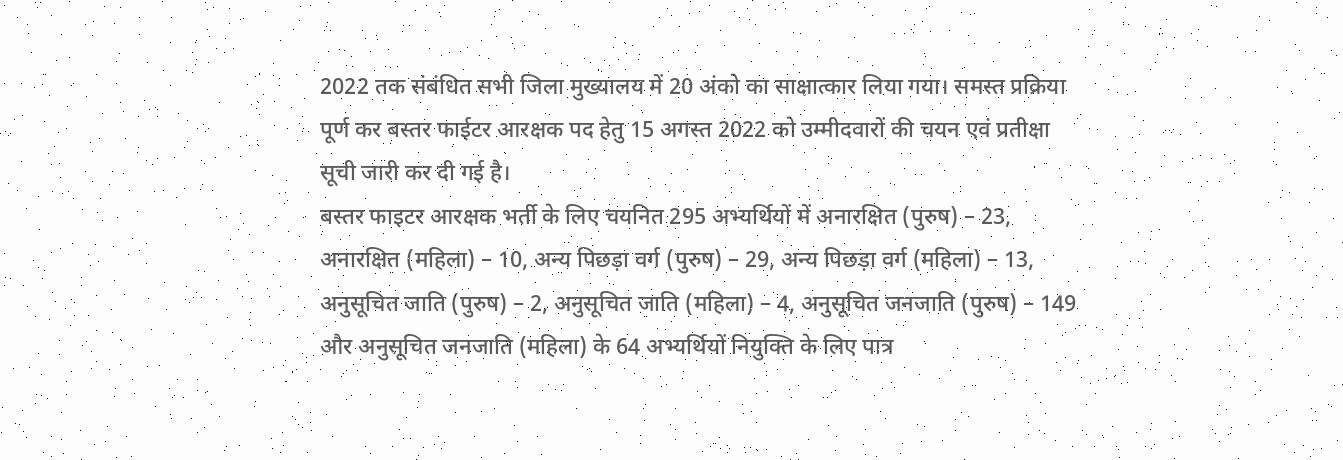2022 तक संबंधित सभी जिला मुख्यालय में 20 अंको का साक्षात्कार लिया गया। समस्त प्रक्रिया पूर्ण कर बस्तर फाईटर आरक्षक पद हेतु 15 अगस्त 2022 को उम्मीदवारों की चयन एवं प्रतीक्षा सूची जारी कर दी गई है।
बस्तर फाइटर आरक्षक भर्ती के लिए चयनित 295 अभ्यर्थियों में अनारक्षित (पुरुष) – 23, अनारक्षित (महिला) – 10, अन्य पिछड़ा वर्ग (पुरुष) – 29, अन्य पिछड़ा वर्ग (महिला) – 13, अनुसूचित जाति (पुरुष) – 2, अनुसूचित जाति (महिला) – 4, अनुसूचित जनजाति (पुरुष) – 149 और अनुसूचित जनजाति (महिला) के 64 अभ्यर्थियों नियुक्ति के लिए पात्र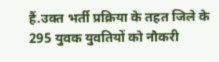हैं.उक्त भर्ती प्रक्रिया के तहत जिले के 295 युवक युवतियों को नौकरी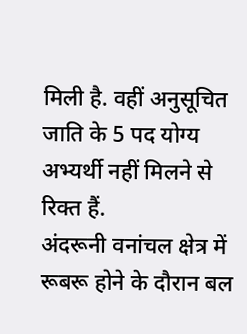मिली है. वहीं अनुसूचित जाति के 5 पद योग्य अभ्यर्थी नहीं मिलने से रिक्त हैं.
अंदरूनी वनांचल क्षेत्र में रूबरू होने के दौरान बल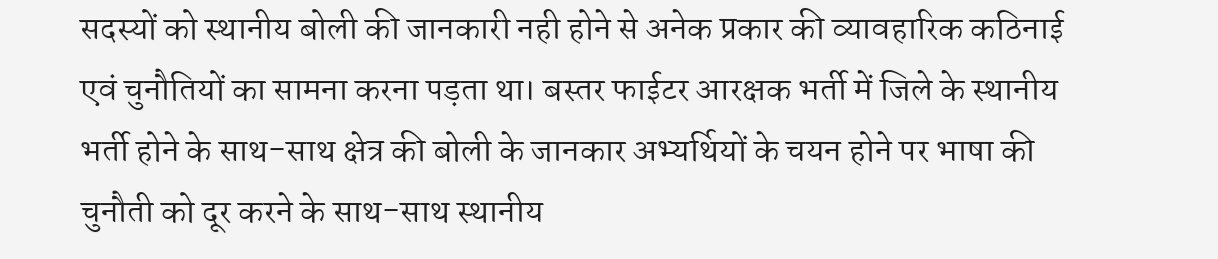सदस्यों को स्थानीय बोली की जानकारी नही होने से अनेक प्रकार की व्यावहारिक कठिनाई एवं चुनौतियों का सामना करना पड़ता था। बस्तर फाईटर आरक्षक भर्ती में जिले के स्थानीय भर्ती होने के साथ-साथ क्षेत्र की बोली के जानकार अभ्यर्थियों के चयन होने पर भाषा की चुनौती को दूर करने के साथ-साथ स्थानीय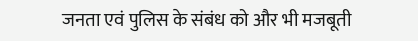जनता एवं पुलिस के संबंध को और भी मजबूती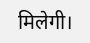मिलेगी।